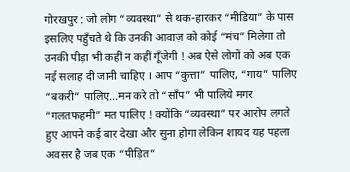गोरखपुर : जो लोग “व्यवस्था” से थक-हारकर “मीडिया” के पास इसलिए पहुँचते थे कि उनकी आवाज़ को कोई “मंच” मिलेगा तो उनकी पीड़ा भी कहीं न कहीं गूँजेगी ! अब ऐसे लोगों को अब एक नई सलाह दी जानी चाहिए । आप “कुत्ता” पालिए, “गाय” पालिए “बकरी” पालिए…मन करे तो “साँप” भी पालिये मगर “गलतफहमी” मत पालिए ! क्योंकि “व्यवस्था” पर आरोप लगते हुए आपने कई बार देखा और सुना होगा लेकिन शायद यह पहला अवसर है जब एक “पीड़ित”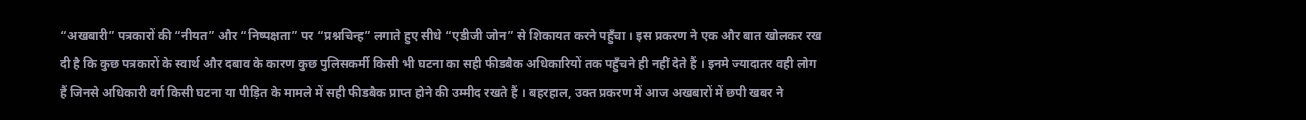“अखबारी” पत्रकारों की “नीयत” और “निष्पक्षता” पर “प्रश्नचिन्ह” लगाते हुए सीधे “एडीजी जोन” से शिकायत करने पहुँचा । इस प्रकरण ने एक और बात खोलकर रख दी है कि कुछ पत्रकारों के स्वार्थ और दबाव के कारण कुछ पुलिसकर्मी किसी भी घटना का सही फीडबैक अधिकारियों तक पहुँचने ही नहीं देते हैं । इनमे ज्यादातर वही लोग हैं जिनसे अधिकारी वर्ग किसी घटना या पीड़ित के मामले में सही फीडबैक प्राप्त होने की उम्मीद रखते हैं । बहरहाल, उक्त प्रकरण में आज अखबारों में छपी खबर ने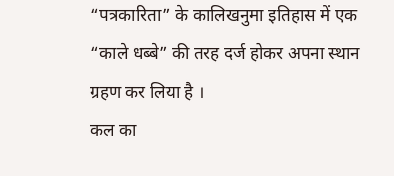“पत्रकारिता” के कालिखनुमा इतिहास में एक “काले धब्बे” की तरह दर्ज होकर अपना स्थान ग्रहण कर लिया है ।
कल का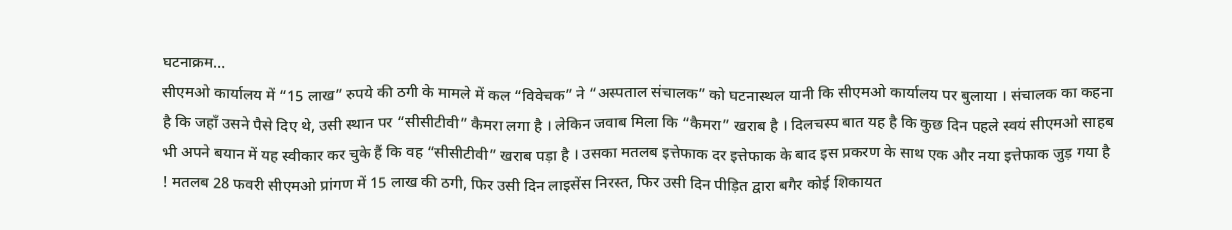घटनाक्रम…
सीएमओ कार्यालय में “15 लाख” रुपये की ठगी के मामले में कल “विवेचक” ने “अस्पताल संचालक” को घटनास्थल यानी कि सीएमओ कार्यालय पर बुलाया । संचालक का कहना है कि जहाँ उसने पैसे दिए थे, उसी स्थान पर “सीसीटीवी” कैमरा लगा है । लेकिन जवाब मिला कि “कैमरा” खराब है । दिलचस्प बात यह है कि कुछ दिन पहले स्वयं सीएमओ साहब भी अपने बयान में यह स्वीकार कर चुके हैं कि वह “सीसीटीवी” खराब पड़ा है । उसका मतलब इत्तेफाक दर इत्तेफाक के बाद इस प्रकरण के साथ एक और नया इत्तेफाक जुड़ गया है ! मतलब 28 फवरी सीएमओ प्रांगण में 15 लाख की ठगी, फिर उसी दिन लाइसेंस निरस्त, फिर उसी दिन पीड़ित द्वारा बगैर कोई शिकायत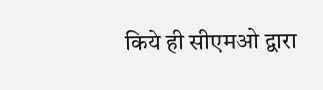किये ही सीएमओ द्वारा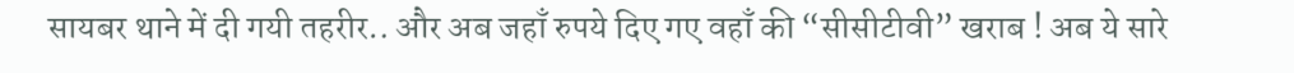सायबर थाने में दी गयी तहरीर.. और अब जहाँ रुपये दिए गए वहाँ की “सीसीटीवी” खराब ! अब ये सारे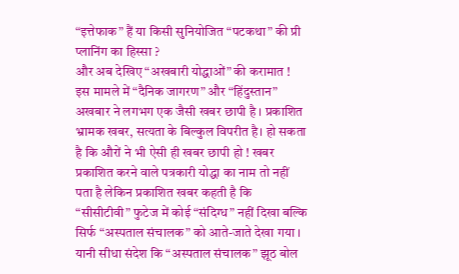“इत्तेफाक” हैं या किसी सुनियोजित “पटकथा” की प्री प्लानिंग का हिस्सा ?
और अब देखिए “अखबारी योद्धाओं” की करामात !
इस मामले में “दैनिक जागरण” और “हिंदुस्तान” अखबार ने लगभग एक जैसी खबर छापी है । प्रकाशित भ्रामक खबर, सत्यता के बिल्कुल विपरीत है। हो सकता है कि औरों ने भी ऐसी ही खबर छापी हो ! खबर प्रकाशित करने वाले पत्रकारी योद्धा का नाम तो नहीं पता है लेकिन प्रकाशित खबर कहती है कि “सीसीटीवी” फुटेज में कोई “संदिग्ध” नहीं दिखा बल्कि सिर्फ “अस्पताल संचालक” को आते-जाते देखा गया । यानी सीधा संदेश कि “अस्पताल संचालक” झूठ बोल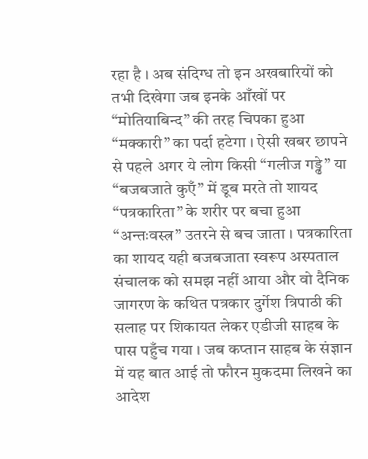रहा है । अब संदिग्ध तो इन अखबारियों को तभी दिखेगा जब इनके आँखों पर “मोतियाबिन्द” की तरह चिपका हुआ “मक्कारी” का पर्दा हटेगा । ऐसी खबर छापने से पहले अगर ये लोग किसी “गलीज गड्ढे” या “बजबजाते कुएँ” में डूब मरते तो शायद “पत्रकारिता” के शरीर पर बचा हुआ “अन्तःवस्त्र” उतरने से बच जाता । पत्रकारिता का शायद यही बजबजाता स्वरूप अस्पताल संचालक को समझ नहीं आया और वो दैनिक जागरण के कथित पत्रकार दुर्गेश त्रिपाठी की सलाह पर शिकायत लेकर एडीजी साहब के पास पहुँच गया । जब कप्तान साहब के संज्ञान में यह बात आई तो फौरन मुकदमा लिखने का आदेश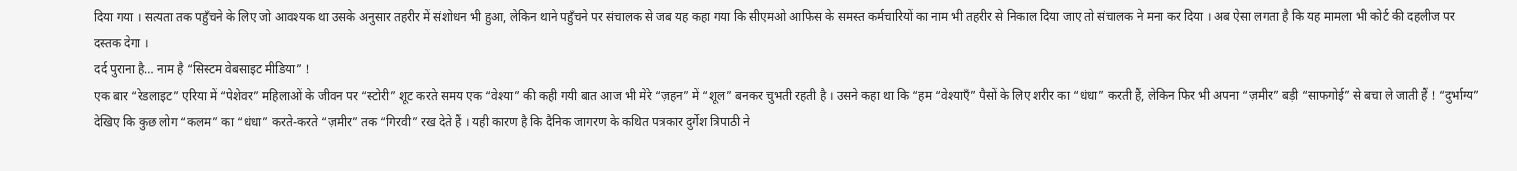दिया गया । सत्यता तक पहुँचने के लिए जो आवश्यक था उसके अनुसार तहरीर में संशोधन भी हुआ, लेकिन थाने पहुँचने पर संचालक से जब यह कहा गया कि सीएमओ आफिस के समस्त कर्मचारियों का नाम भी तहरीर से निकाल दिया जाए तो संचालक ने मना कर दिया । अब ऐसा लगता है कि यह मामला भी कोर्ट की दहलीज पर दस्तक देगा ।
दर्द पुराना है… नाम है “सिस्टम वेबसाइट मीडिया” !
एक बार “रेडलाइट” एरिया में “पेशेवर” महिलाओं के जीवन पर “स्टोरी” शूट करते समय एक “वेश्या” की कही गयी बात आज भी मेरे “ज़हन” में “शूल” बनकर चुभती रहती है । उसने कहा था कि “हम “वेश्याएँ” पैसों के लिए शरीर का “धंधा” करती हैं, लेकिन फिर भी अपना “ज़मीर” बड़ी “साफगोई” से बचा ले जाती हैं ! “दुर्भाग्य” देखिए कि कुछ लोग “कलम” का “धंधा” करते-करते “ज़मीर” तक “गिरवी” रख देते हैं । यही कारण है कि दैनिक जागरण के कथित पत्रकार दुर्गेश त्रिपाठी ने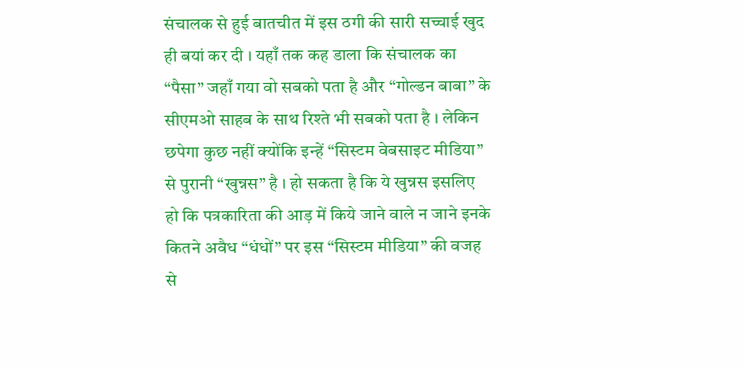संचालक से हुई बातचीत में इस ठगी की सारी सच्चाई खुद ही बयां कर दी । यहाँ तक कह डाला कि संचालक का “पैसा” जहाँ गया वो सबको पता है और “गोल्डन बाबा” के सीएमओ साहब के साथ रिश्ते भी सबको पता है । लेकिन छपेगा कुछ नहीं क्योंकि इन्हें “सिस्टम वेबसाइट मीडिया” से पुरानी “खुन्नस” है । हो सकता है कि ये खुन्नस इसलिए हो कि पत्रकारिता की आड़ में किये जाने वाले न जाने इनके कितने अवैध “धंधों” पर इस “सिस्टम मीडिया” की वजह से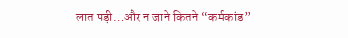लात पड़ी…और न जाने कितने “कर्मकांड”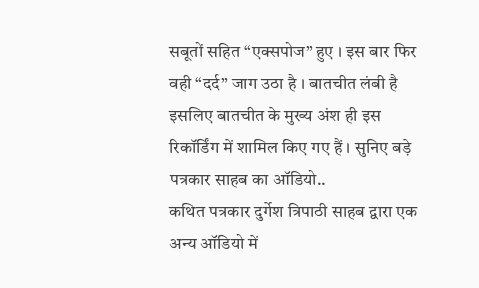सबूतों सहित “एक्सपोज” हुए । इस बार फिर वही “दर्द” जाग उठा है । बातचीत लंबी है इसलिए बातचीत के मुख्य अंश ही इस रिकॉर्डिंग में शामिल किए गए हैं । सुनिए बड़े पत्रकार साहब का ऑडियो..
कथित पत्रकार दुर्गेश त्रिपाठी साहब द्वारा एक अन्य ऑडियो में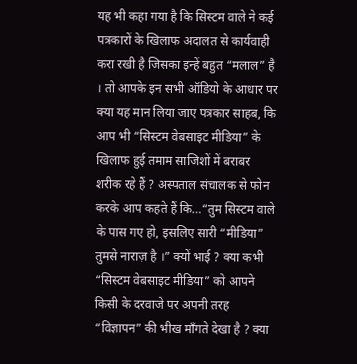यह भी कहा गया है कि सिस्टम वाले ने कई पत्रकारों के खिलाफ अदालत से कार्यवाही करा रखी है जिसका इन्हें बहुत “मलाल” है । तो आपके इन सभी ऑडियो के आधार पर क्या यह मान लिया जाए पत्रकार साहब, कि आप भी “सिस्टम वेबसाइट मीडिया” के खिलाफ हुई तमाम साजिशों में बराबर शरीक रहे हैं ? अस्पताल संचालक से फोन करके आप कहते हैं कि…“तुम सिस्टम वाले के पास गए हो, इसलिए सारी “मीडिया” तुमसे नाराज़ है ।” क्यों भाई ? क्या कभी “सिस्टम वेबसाइट मीडिया” को आपने किसी के दरवाजे पर अपनी तरह “विज्ञापन” की भीख माँगते देखा है ? क्या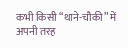कभी किसी “थाने-चौकी” में अपनी तरह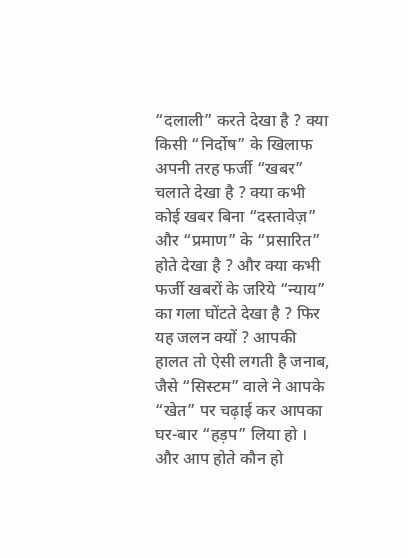“दलाली” करते देखा है ? क्या किसी “निर्दोष” के खिलाफ अपनी तरह फर्जी “खबर” चलाते देखा है ? क्या कभी कोई खबर बिना “दस्तावेज़” और “प्रमाण” के “प्रसारित” होते देखा है ? और क्या कभी फर्जी खबरों के जरिये “न्याय” का गला घोंटते देखा है ? फिर यह जलन क्यों ? आपकी हालत तो ऐसी लगती है जनाब, जैसे “सिस्टम” वाले ने आपके “खेत” पर चढ़ाई कर आपका घर-बार “हड़प” लिया हो । और आप होते कौन हो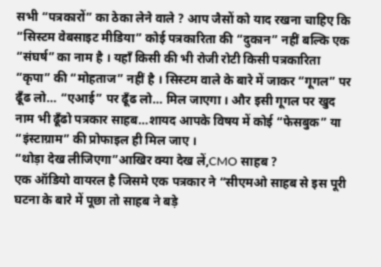सभी “पत्रकारों” का ठेका लेने वाले ? आप जैसों को याद रखना चाहिए कि “सिस्टम वेबसाइट मीडिया” कोई पत्रकारिता की “दुकान” नहीं बल्कि एक “संघर्ष” का नाम है । यहाँ किसी की भी रोजी रोटी किसी पत्रकारिता “कृपा” की “मोहताज” नहीं है । सिस्टम वाले के बारे में जाकर “गूगल” पर ढूँढ लो… “एआई” पर ढूँढ लो… मिल जाएगा । और इसी गूगल पर खुद नाम भी ढूँढो पत्रकार साहब…शायद आपके विषय में कोई “फेसबुक” या “इंस्टाग्राम” की प्रोफाइल ही मिल जाए ।
“थोड़ा देख लीजिएगा”आखिर क्या देख लें,CMO साहब ?
एक ऑडियो वायरल है जिसमे एक पत्रकार ने “सीएमओ साहब से इस पूरी घटना के बारे में पूछा तो साहब ने बड़े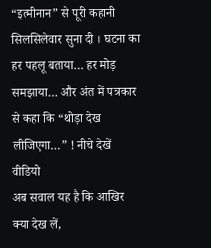“इत्मीनान” से पूरी कहानी सिलसिलेवार सुना दी । घटना का हर पहलू बताया… हर मोड़ समझाया… और अंत में पत्रकार से कहा कि “थोड़ा देख लीजिएगा…” ! नीचे देखें वीडियो
अब सवाल यह है कि आखिर क्या देख लें,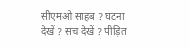सीएमओ साहब ? घटना देखें ? सच देखें ? पीड़ित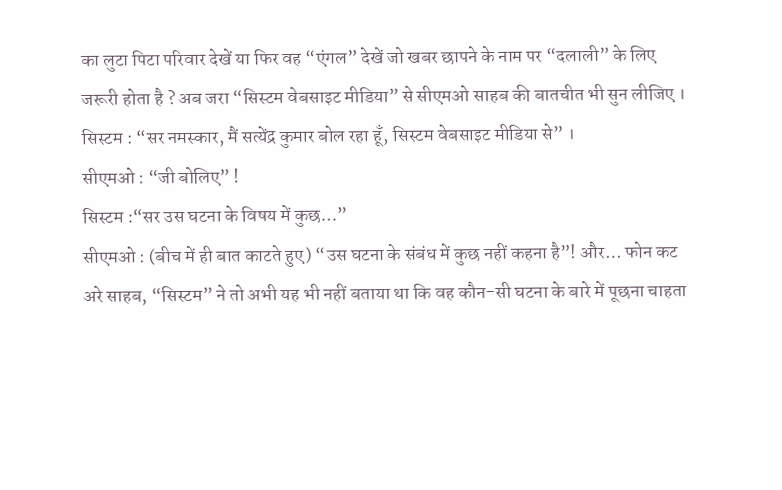का लुटा पिटा परिवार देखें या फिर वह “एंगल” देखें जो खबर छापने के नाम पर “दलाली” के लिए जरूरी होता है ? अब जरा “सिस्टम वेबसाइट मीडिया” से सीएमओ साहब की बातचीत भी सुन लीजिए ।
सिस्टम : “सर नमस्कार, मैं सत्येंद्र कुमार बोल रहा हूँ, सिस्टम वेबसाइट मीडिया से” ।
सीएमओ : “जी बोलिए” !
सिस्टम :“सर उस घटना के विषय में कुछ…”
सीएमओ : (बीच में ही बात काटते हुए) “उस घटना के संबंध में कुछ नहीं कहना है”! और… फोन कट
अरे साहब, “सिस्टम” ने तो अभी यह भी नहीं बताया था कि वह कौन-सी घटना के बारे में पूछना चाहता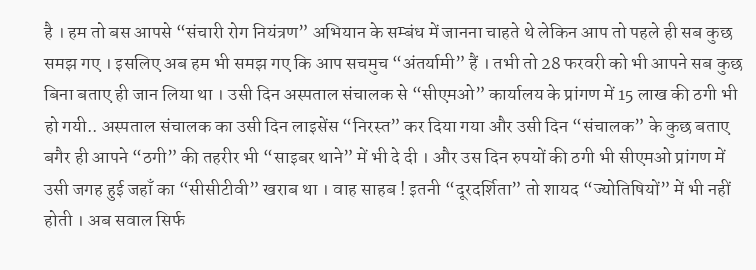है । हम तो बस आपसे “संचारी रोग नियंत्रण” अभियान के सम्बंध में जानना चाहते थे लेकिन आप तो पहले ही सब कुछ समझ गए । इसलिए अब हम भी समझ गए कि आप सचमुच “अंतर्यामी” हैं । तभी तो 28 फरवरी को भी आपने सब कुछ बिना बताए ही जान लिया था । उसी दिन अस्पताल संचालक से “सीएमओ” कार्यालय के प्रांगण में 15 लाख की ठगी भी हो गयी.. अस्पताल संचालक का उसी दिन लाइसेंस “निरस्त” कर दिया गया और उसी दिन “संचालक” के कुछ बताए बगैर ही आपने “ठगी” की तहरीर भी “साइबर थाने” में भी दे दी । और उस दिन रुपयों की ठगी भी सीएमओ प्रांगण में उसी जगह हुई जहाँ का “सीसीटीवी” खराब था । वाह साहब ! इतनी “दूरदर्शिता” तो शायद “ज्योतिषियों” में भी नहीं होती । अब सवाल सिर्फ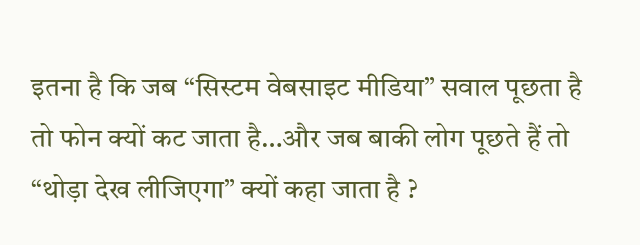इतना है कि जब “सिस्टम वेबसाइट मीडिया” सवाल पूछता है तो फोन क्यों कट जाता है…और जब बाकी लोग पूछते हैं तो “थोड़ा देख लीजिएगा” क्यों कहा जाता है ?